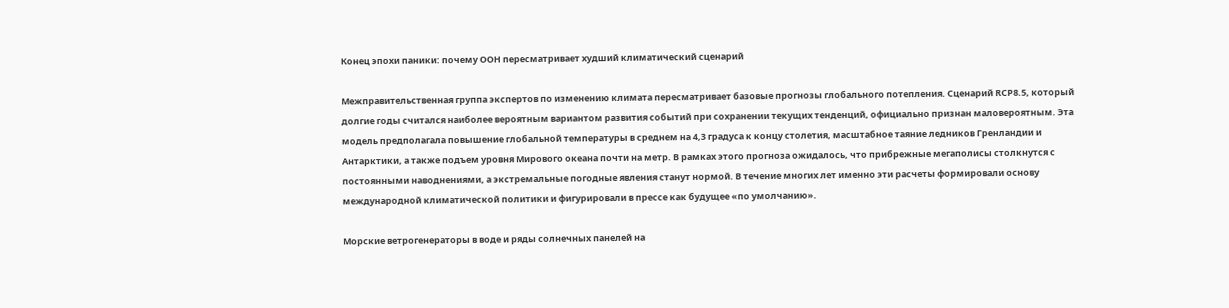Конец эпохи паники: почему ООН пересматривает худший климатический сценарий

Межправительственная группа экспертов по изменению климата пересматривает базовые прогнозы глобального потепления. Сценарий RCP8.5, который долгие годы считался наиболее вероятным вариантом развития событий при сохранении текущих тенденций, официально признан маловероятным. Эта модель предполагала повышение глобальной температуры в среднем на 4,3 градуса к концу столетия, масштабное таяние ледников Гренландии и Антарктики, а также подъем уровня Мирового океана почти на метр. В рамках этого прогноза ожидалось, что прибрежные мегаполисы столкнутся с постоянными наводнениями, а экстремальные погодные явления станут нормой. В течение многих лет именно эти расчеты формировали основу международной климатической политики и фигурировали в прессе как будущее «по умолчанию».

Морские ветрогенераторы в воде и ряды солнечных панелей на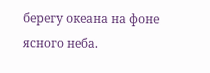берегу океана на фоне ясного неба.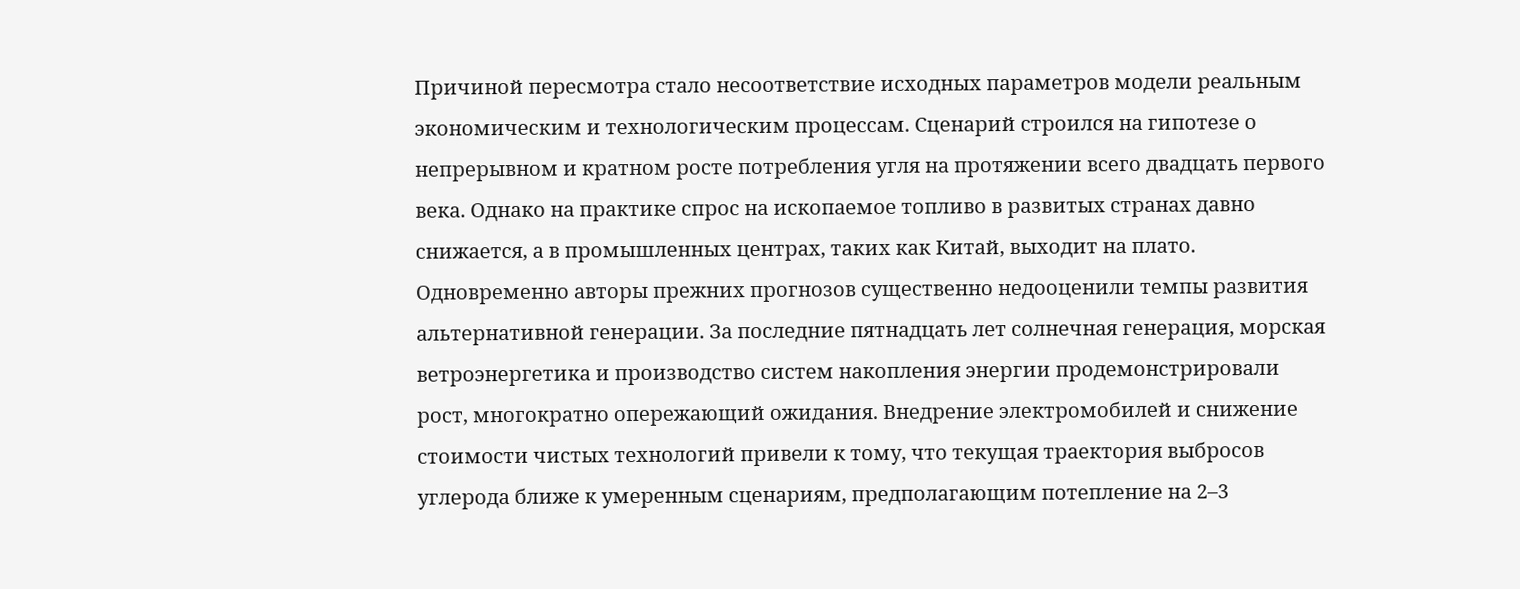Причиной пересмотра стало несоответствие исходных параметров модели реальным экономическим и технологическим процессам. Сценарий строился на гипотезе о непрерывном и кратном росте потребления угля на протяжении всего двадцать первого века. Однако на практике спрос на ископаемое топливо в развитых странах давно снижается, а в промышленных центрах, таких как Китай, выходит на плато. Одновременно авторы прежних прогнозов существенно недооценили темпы развития альтернативной генерации. За последние пятнадцать лет солнечная генерация, морская ветроэнергетика и производство систем накопления энергии продемонстрировали рост, многократно опережающий ожидания. Внедрение электромобилей и снижение стоимости чистых технологий привели к тому, что текущая траектория выбросов углерода ближе к умеренным сценариям, предполагающим потепление на 2–3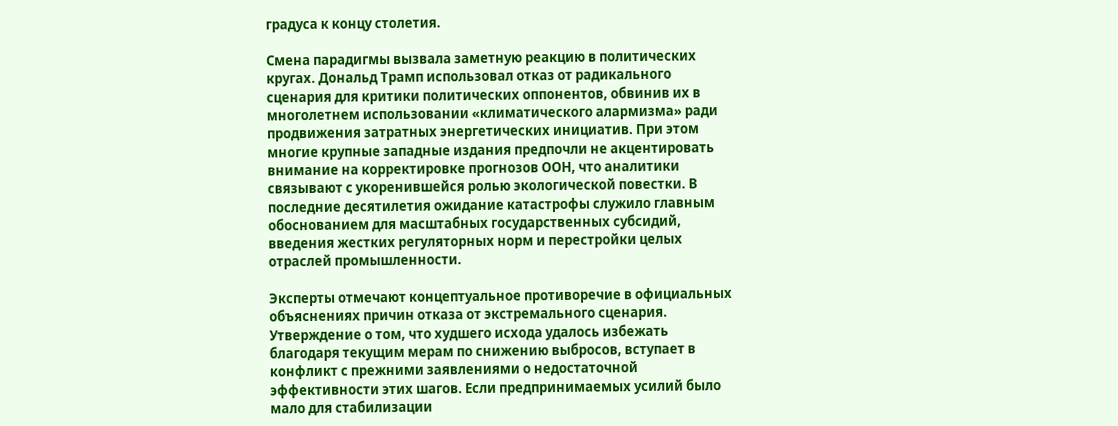градуса к концу столетия.

Смена парадигмы вызвала заметную реакцию в политических кругах. Дональд Трамп использовал отказ от радикального сценария для критики политических оппонентов, обвинив их в многолетнем использовании «климатического алармизма» ради продвижения затратных энергетических инициатив. При этом многие крупные западные издания предпочли не акцентировать внимание на корректировке прогнозов ООН, что аналитики связывают с укоренившейся ролью экологической повестки. В последние десятилетия ожидание катастрофы служило главным обоснованием для масштабных государственных субсидий, введения жестких регуляторных норм и перестройки целых отраслей промышленности.

Эксперты отмечают концептуальное противоречие в официальных объяснениях причин отказа от экстремального сценария. Утверждение о том, что худшего исхода удалось избежать благодаря текущим мерам по снижению выбросов, вступает в конфликт с прежними заявлениями о недостаточной эффективности этих шагов. Если предпринимаемых усилий было мало для стабилизации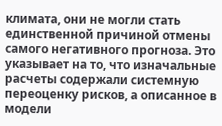климата, они не могли стать единственной причиной отмены самого негативного прогноза. Это указывает на то, что изначальные расчеты содержали системную переоценку рисков, а описанное в модели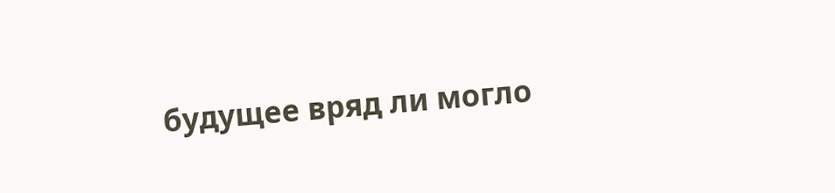будущее вряд ли могло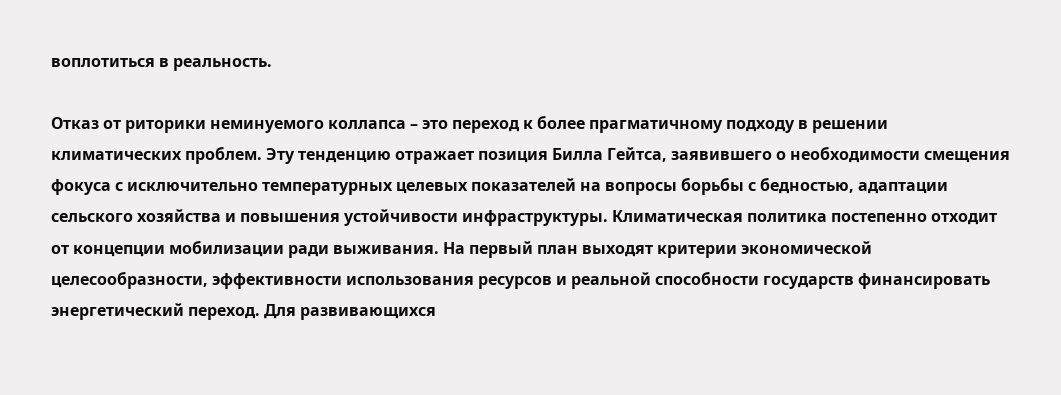воплотиться в реальность.

Отказ от риторики неминуемого коллапса – это переход к более прагматичному подходу в решении климатических проблем. Эту тенденцию отражает позиция Билла Гейтса, заявившего о необходимости смещения фокуса с исключительно температурных целевых показателей на вопросы борьбы с бедностью, адаптации сельского хозяйства и повышения устойчивости инфраструктуры. Климатическая политика постепенно отходит от концепции мобилизации ради выживания. На первый план выходят критерии экономической целесообразности, эффективности использования ресурсов и реальной способности государств финансировать энергетический переход. Для развивающихся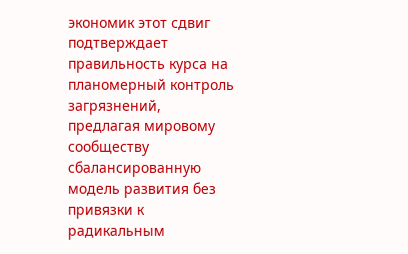экономик этот сдвиг подтверждает правильность курса на планомерный контроль загрязнений, предлагая мировому сообществу сбалансированную модель развития без привязки к радикальным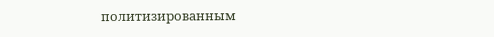политизированным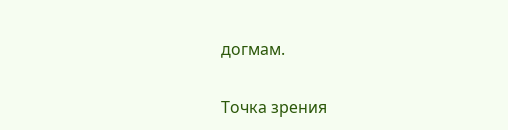догмам.

Точка зрения